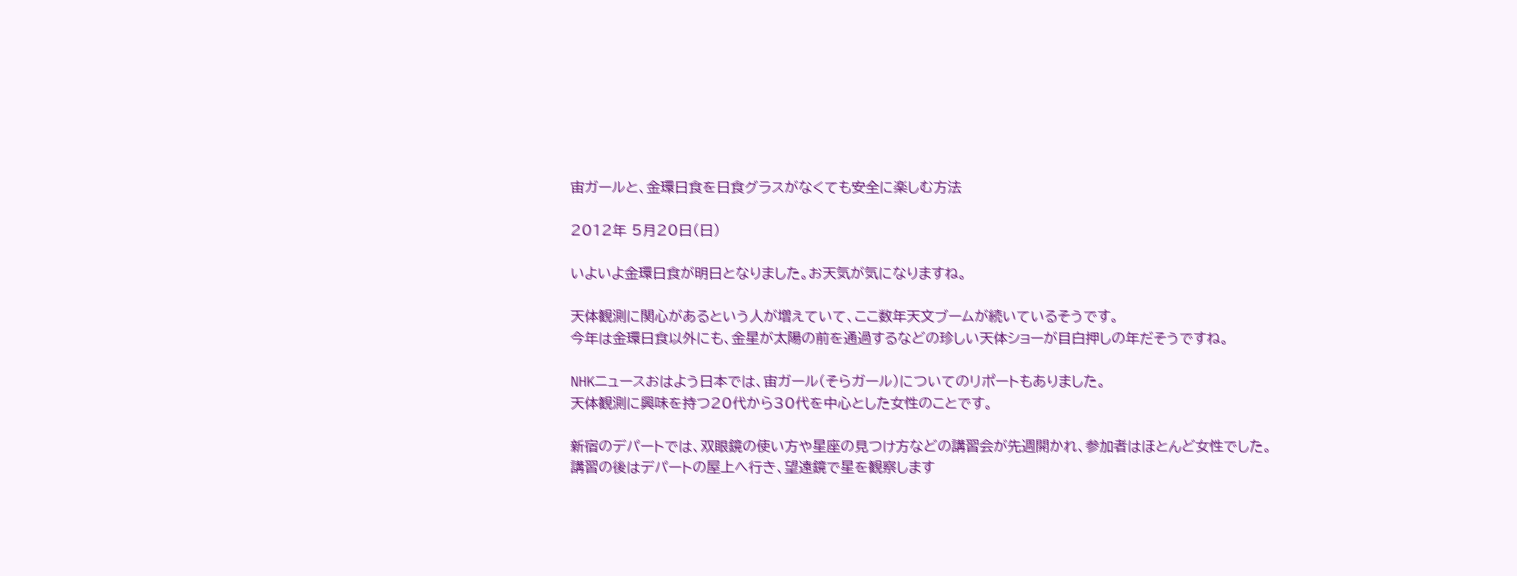宙ガールと、金環日食を日食グラスがなくても安全に楽しむ方法

2012年 5月20日(日)

いよいよ金環日食が明日となりました。お天気が気になりますね。

天体観測に関心があるという人が増えていて、ここ数年天文ブームが続いているそうです。
今年は金環日食以外にも、金星が太陽の前を通過するなどの珍しい天体ショーが目白押しの年だそうですね。

NHKニュースおはよう日本では、宙ガール(そらガール)についてのリポートもありました。
天体観測に興味を持つ20代から30代を中心とした女性のことです。

新宿のデパートでは、双眼鏡の使い方や星座の見つけ方などの講習会が先週開かれ、参加者はほとんど女性でした。
講習の後はデパートの屋上へ行き、望遠鏡で星を観察します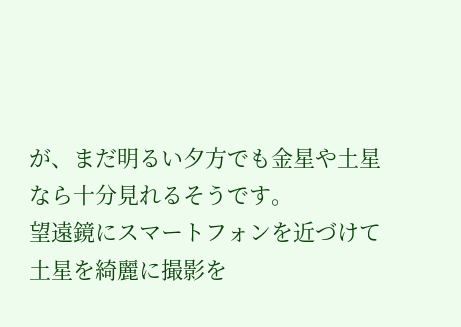が、まだ明るい夕方でも金星や土星なら十分見れるそうです。
望遠鏡にスマートフォンを近づけて土星を綺麗に撮影を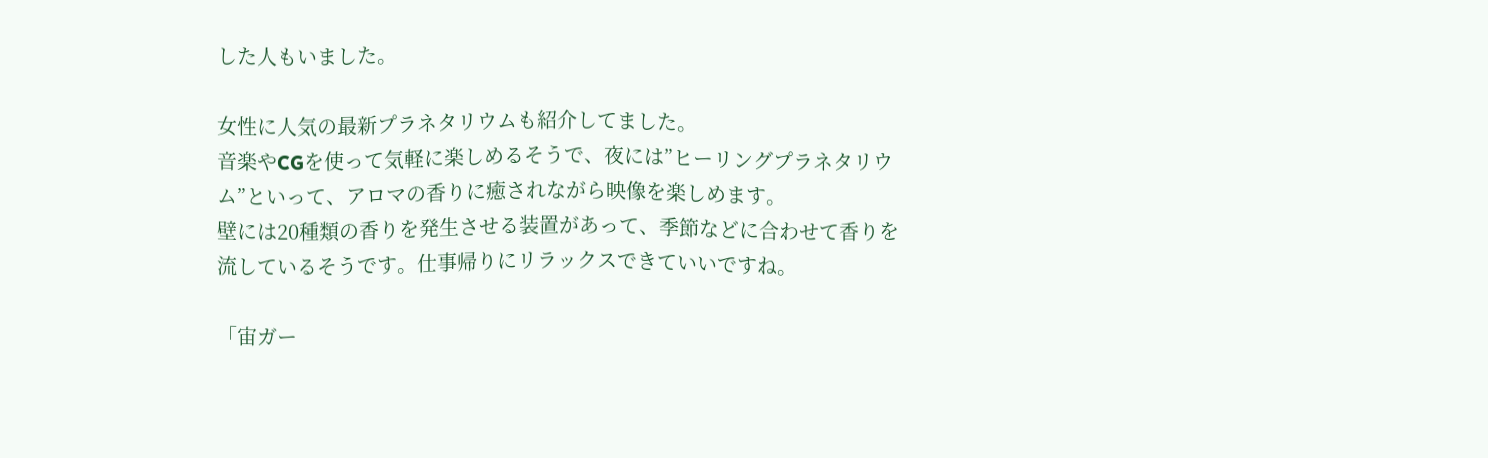した人もいました。

女性に人気の最新プラネタリウムも紹介してました。
音楽やCGを使って気軽に楽しめるそうで、夜には”ヒーリングプラネタリウム”といって、アロマの香りに癒されながら映像を楽しめます。
壁には20種類の香りを発生させる装置があって、季節などに合わせて香りを流しているそうです。仕事帰りにリラックスできていいですね。

「宙ガー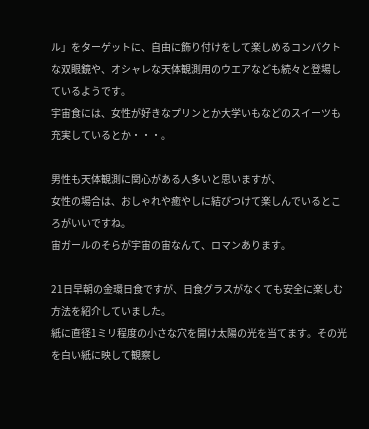ル」をターゲットに、自由に飾り付けをして楽しめるコンパクトな双眼鏡や、オシャレな天体観測用のウエアなども続々と登場しているようです。
宇宙食には、女性が好きなプリンとか大学いもなどのスイーツも充実しているとか・・・。

男性も天体観測に関心がある人多いと思いますが、
女性の場合は、おしゃれや癒やしに結びつけて楽しんでいるところがいいですね。
宙ガールのそらが宇宙の宙なんて、ロマンあります。

21日早朝の金環日食ですが、日食グラスがなくても安全に楽しむ方法を紹介していました。
紙に直径1ミリ程度の小さな穴を開け太陽の光を当てます。その光を白い紙に映して観察し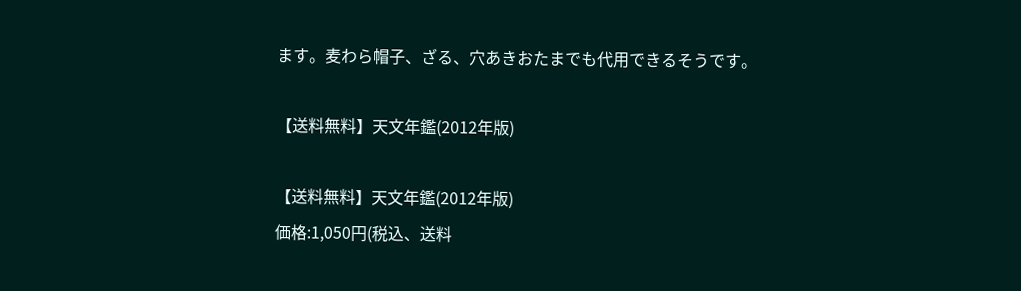ます。麦わら帽子、ざる、穴あきおたまでも代用できるそうです。

【送料無料】天文年鑑(2012年版)

【送料無料】天文年鑑(2012年版)
価格:1,050円(税込、送料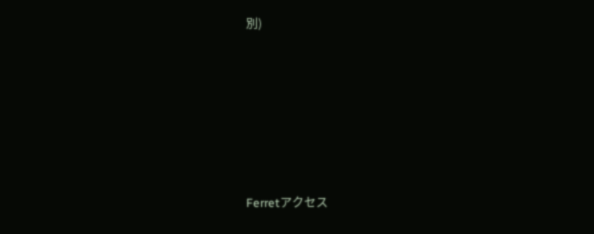別)






Ferretアクセス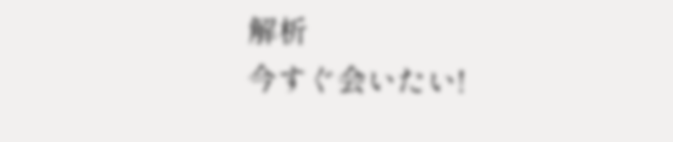解析
今すぐ会いたい!